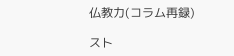仏教力(コラム再録)

スト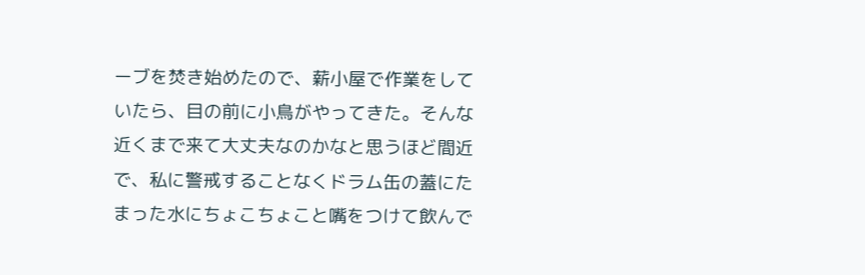ーブを焚き始めたので、薪小屋で作業をしていたら、目の前に小鳥がやってきた。そんな近くまで来て大丈夫なのかなと思うほど間近で、私に警戒することなくドラム缶の蓋にたまった水にちょこちょこと嘴をつけて飲んで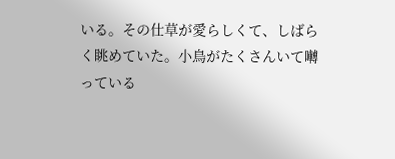いる。その仕草が愛らしくて、しばらく眺めていた。小鳥がたくさんいて囀っている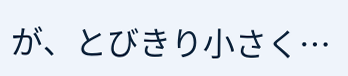が、とびきり小さく…